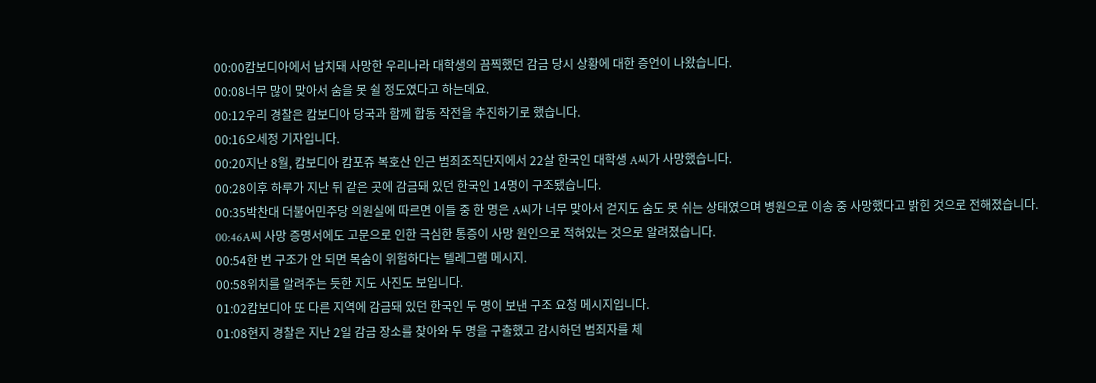00:00캄보디아에서 납치돼 사망한 우리나라 대학생의 끔찍했던 감금 당시 상황에 대한 증언이 나왔습니다.
00:08너무 많이 맞아서 숨을 못 쉴 정도였다고 하는데요.
00:12우리 경찰은 캄보디아 당국과 함께 합동 작전을 추진하기로 했습니다.
00:16오세정 기자입니다.
00:20지난 8월, 캄보디아 캄포쥬 복호산 인근 범죄조직단지에서 22살 한국인 대학생 A씨가 사망했습니다.
00:28이후 하루가 지난 뒤 같은 곳에 감금돼 있던 한국인 14명이 구조됐습니다.
00:35박찬대 더불어민주당 의원실에 따르면 이들 중 한 명은 A씨가 너무 맞아서 걷지도 숨도 못 쉬는 상태였으며 병원으로 이송 중 사망했다고 밝힌 것으로 전해졌습니다.
00:46A씨 사망 증명서에도 고문으로 인한 극심한 통증이 사망 원인으로 적혀있는 것으로 알려졌습니다.
00:54한 번 구조가 안 되면 목숨이 위험하다는 텔레그램 메시지.
00:58위치를 알려주는 듯한 지도 사진도 보입니다.
01:02캄보디아 또 다른 지역에 감금돼 있던 한국인 두 명이 보낸 구조 요청 메시지입니다.
01:08현지 경찰은 지난 2일 감금 장소를 찾아와 두 명을 구출했고 감시하던 범죄자를 체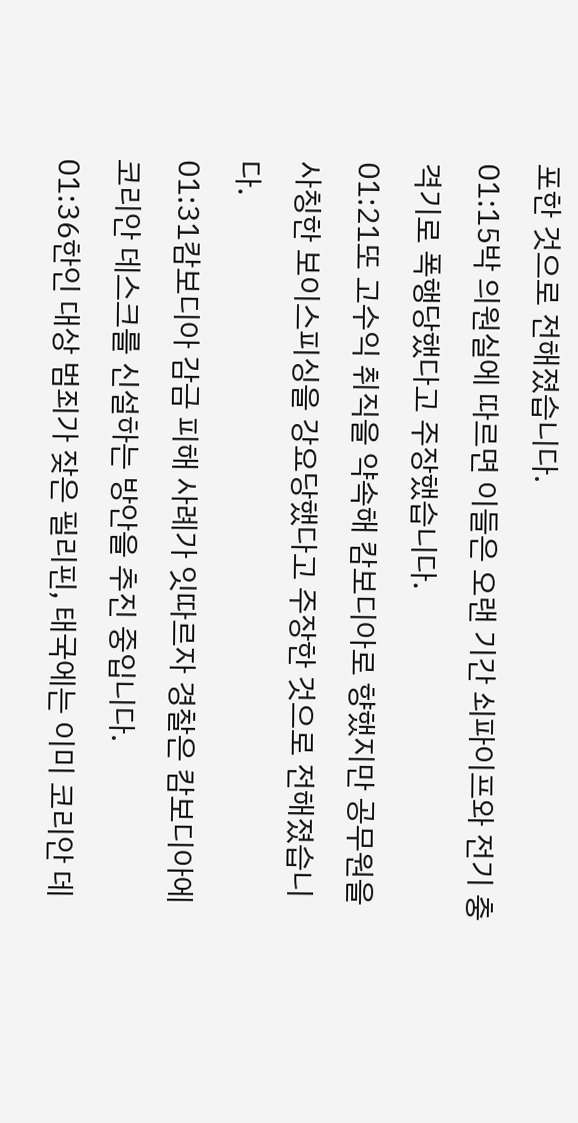포한 것으로 전해졌습니다.
01:15박 의원실에 따르면 이들은 오랜 기간 쇠파이프와 전기 충격기로 폭행당했다고 주장했습니다.
01:21또 고수익 취직을 약속해 캄보디아로 향했지만 공무원을 사칭한 보이스피싱을 강요당했다고 주장한 것으로 전해졌습니다.
01:31캄보디아 감금 피해 사례가 잇따르자 경찰은 캄보디아에 코리안 데스크를 신설하는 방안을 추진 중입니다.
01:36한인 대상 범죄가 잦은 필리핀, 태국에는 이미 코리안 데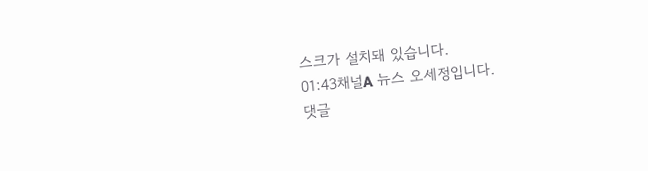스크가 설치돼 있습니다.
01:43채널A 뉴스 오세정입니다.
댓글